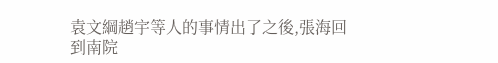袁文綱趙宇等人的事情出了之後,張海回到南院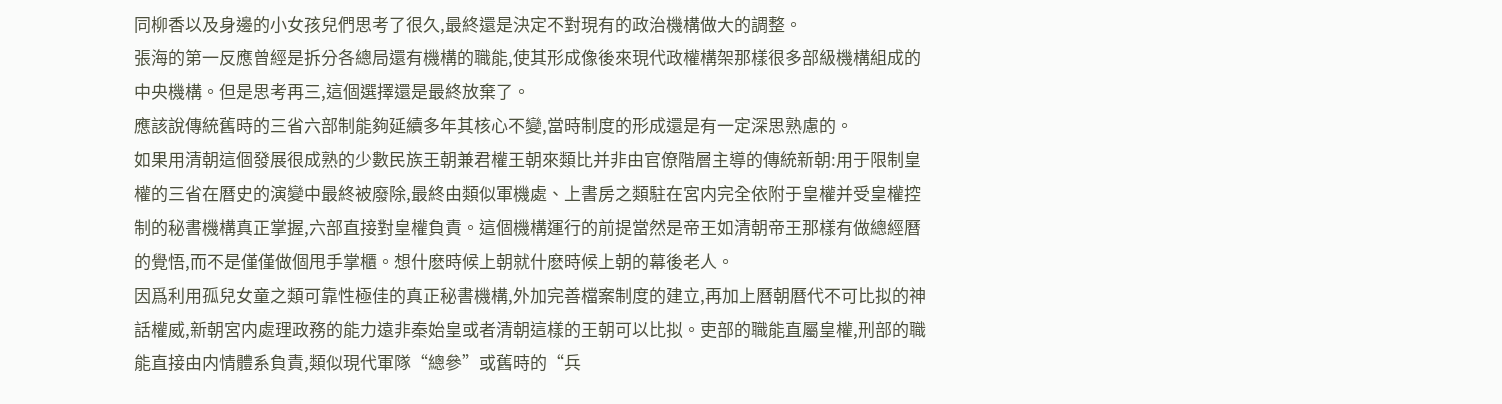同柳香以及身邊的小女孩兒們思考了很久,最終還是決定不對現有的政治機構做大的調整。
張海的第一反應曾經是拆分各總局還有機構的職能,使其形成像後來現代政權構架那樣很多部級機構組成的中央機構。但是思考再三,這個選擇還是最終放棄了。
應該說傳統舊時的三省六部制能夠延續多年其核心不變,當時制度的形成還是有一定深思熟慮的。
如果用清朝這個發展很成熟的少數民族王朝兼君權王朝來類比并非由官僚階層主導的傳統新朝:用于限制皇權的三省在曆史的演變中最終被廢除,最終由類似軍機處、上書房之類駐在宮内完全依附于皇權并受皇權控制的秘書機構真正掌握,六部直接對皇權負責。這個機構運行的前提當然是帝王如清朝帝王那樣有做總經曆的覺悟,而不是僅僅做個甩手掌櫃。想什麽時候上朝就什麽時候上朝的幕後老人。
因爲利用孤兒女童之類可靠性極佳的真正秘書機構,外加完善檔案制度的建立,再加上曆朝曆代不可比拟的神話權威,新朝宮内處理政務的能力遠非秦始皇或者清朝這樣的王朝可以比拟。吏部的職能直屬皇權,刑部的職能直接由内情體系負責,類似現代軍隊“總參”或舊時的“兵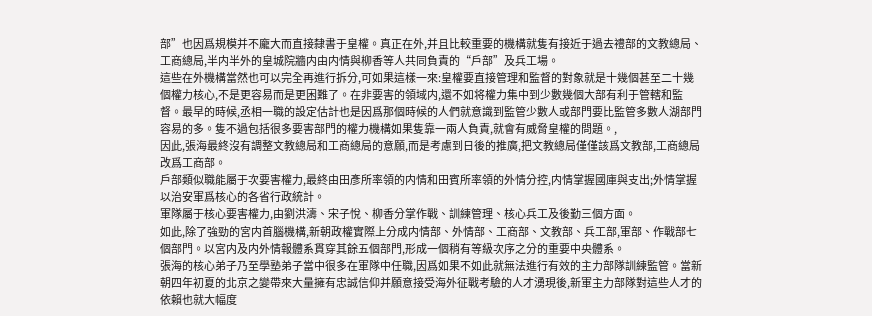部”也因爲規模并不龐大而直接隸書于皇權。真正在外,并且比較重要的機構就隻有接近于過去禮部的文教總局、工商總局,半内半外的皇城院牆内由内情與柳香等人共同負責的“戶部”及兵工場。
這些在外機構當然也可以完全再進行拆分,可如果這樣一來:皇權要直接管理和監督的對象就是十幾個甚至二十幾個權力核心,不是更容易而是更困難了。在非要害的領域内,還不如将權力集中到少數幾個大部有利于管轄和監督。最早的時候,丞相一職的設定估計也是因爲那個時候的人們就意識到監管少數人或部門要比監管多數人湖部門容易的多。隻不過包括很多要害部門的權力機構如果隻靠一兩人負責,就會有威脅皇權的問題。,
因此,張海最終沒有調整文教總局和工商總局的意願,而是考慮到日後的推廣,把文教總局僅僅該爲文教部,工商總局改爲工商部。
戶部類似職能屬于次要害權力,最終由田彥所率領的内情和田賓所率領的外情分控,内情掌握國庫與支出;外情掌握以治安軍爲核心的各省行政統計。
軍隊屬于核心要害權力,由劉洪濤、宋子悅、柳香分掌作戰、訓練管理、核心兵工及後勤三個方面。
如此,除了強勁的宮内首腦機構,新朝政權實際上分成内情部、外情部、工商部、文教部、兵工部,軍部、作戰部七個部門。以宮内及内外情報體系貫穿其餘五個部門,形成一個稍有等級次序之分的重要中央體系。
張海的核心弟子乃至學塾弟子當中很多在軍隊中任職,因爲如果不如此就無法進行有效的主力部隊訓練監管。當新朝四年初夏的北京之變帶來大量擁有忠誠信仰并願意接受海外征戰考驗的人才湧現後,新軍主力部隊對這些人才的依賴也就大幅度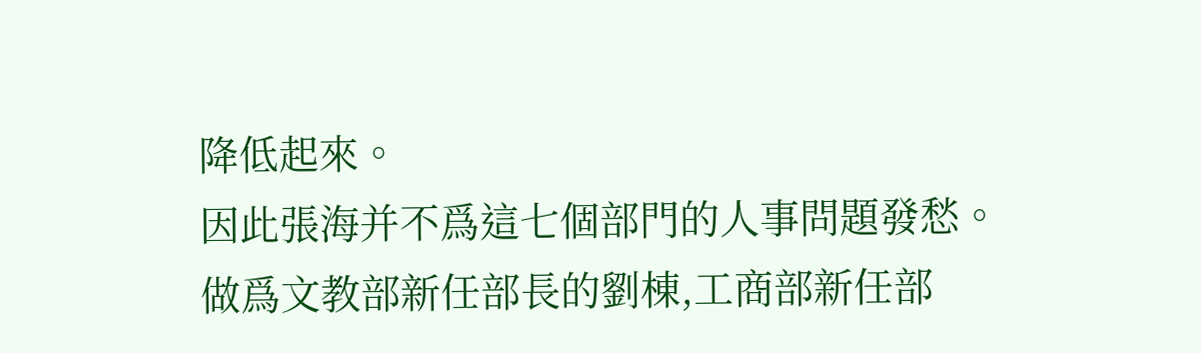降低起來。
因此張海并不爲這七個部門的人事問題發愁。
做爲文教部新任部長的劉棟,工商部新任部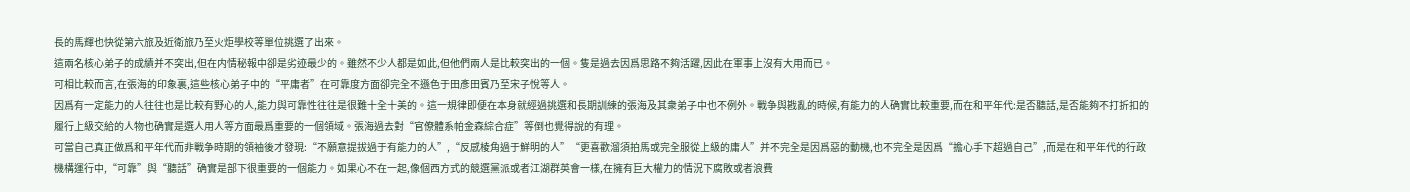長的馬輝也快從第六旅及近衛旅乃至火炬學校等單位挑選了出來。
這兩名核心弟子的成績并不突出,但在内情秘報中卻是劣迹最少的。雖然不少人都是如此,但他們兩人是比較突出的一個。隻是過去因爲思路不夠活躍,因此在軍事上沒有大用而已。
可相比較而言,在張海的印象裏,這些核心弟子中的“平庸者”在可靠度方面卻完全不遜色于田彥田賓乃至宋子悅等人。
因爲有一定能力的人往往也是比較有野心的人,能力與可靠性往往是很難十全十美的。這一規律即便在本身就經過挑選和長期訓練的張海及其衆弟子中也不例外。戰争與戡亂的時候,有能力的人确實比較重要,而在和平年代:是否聽話,是否能夠不打折扣的履行上級交給的人物也确實是選人用人等方面最爲重要的一個領域。張海過去對“官僚體系帕金森綜合症”等倒也覺得說的有理。
可當自己真正做爲和平年代而非戰争時期的領袖後才發現:“不願意提拔過于有能力的人”,“反感棱角過于鮮明的人”“更喜歡溜須拍馬或完全服從上級的庸人”并不完全是因爲惡的動機,也不完全是因爲“擔心手下超過自己”,而是在和平年代的行政機構運行中,“可靠”與“聽話”确實是部下很重要的一個能力。如果心不在一起,像個西方式的競選黨派或者江湖群英會一樣,在擁有巨大權力的情況下腐敗或者浪費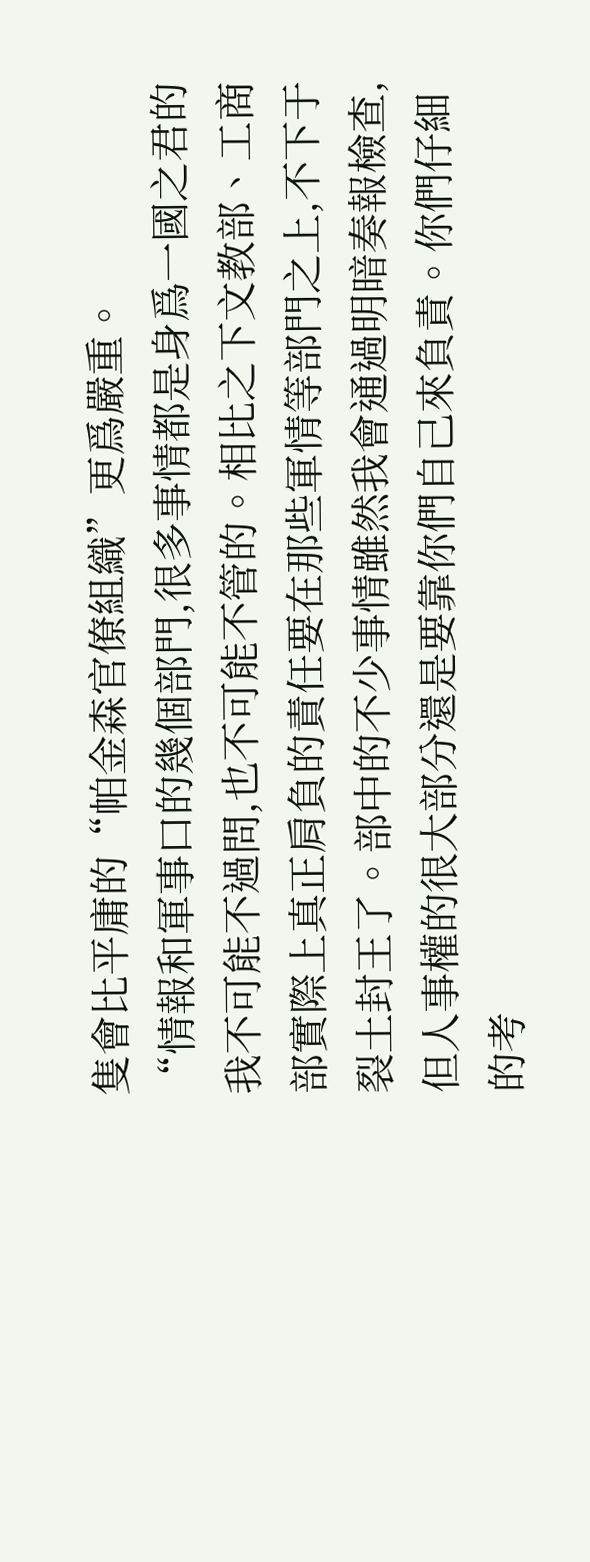隻會比平庸的“帕金森官僚組織”更爲嚴重。
“情報和軍事口的幾個部門,很多事情都是身爲一國之君的我不可能不過問,也不可能不管的。相比之下文教部、工商部實際上真正肩負的責任要在那些軍情等部門之上,不下于裂土封王了。部中的不少事情雖然我會通過明暗奏報檢查,但人事權的很大部分還是要靠你們自己來負責。你們仔細的考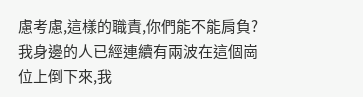慮考慮,這樣的職責,你們能不能肩負?我身邊的人已經連續有兩波在這個崗位上倒下來,我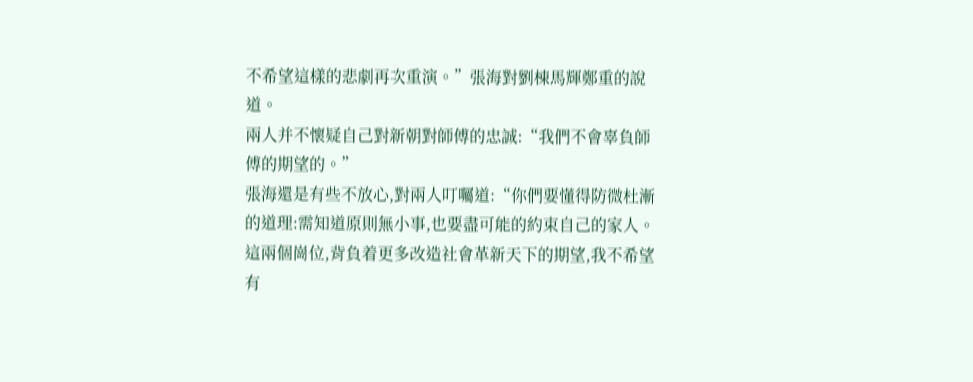不希望這樣的悲劇再次重演。”張海對劉棟馬輝鄭重的說道。
兩人并不懷疑自己對新朝對師傅的忠誠:“我們不會辜負師傅的期望的。”
張海還是有些不放心,對兩人叮囑道:“你們要懂得防微杜漸的道理:需知道原則無小事,也要盡可能的約束自己的家人。這兩個崗位,背負着更多改造社會革新天下的期望,我不希望有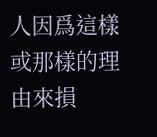人因爲這樣或那樣的理由來損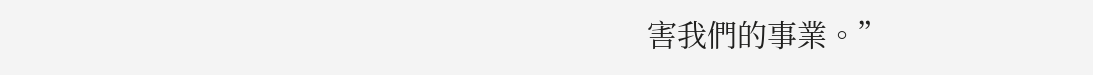害我們的事業。”